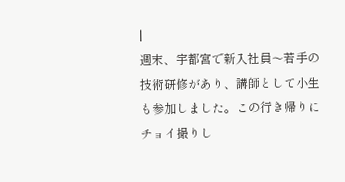|
週末、宇都宮で新入社員〜若手の技術研修があり、講師として小生も参加しました。この行き帰りにチョイ撮りし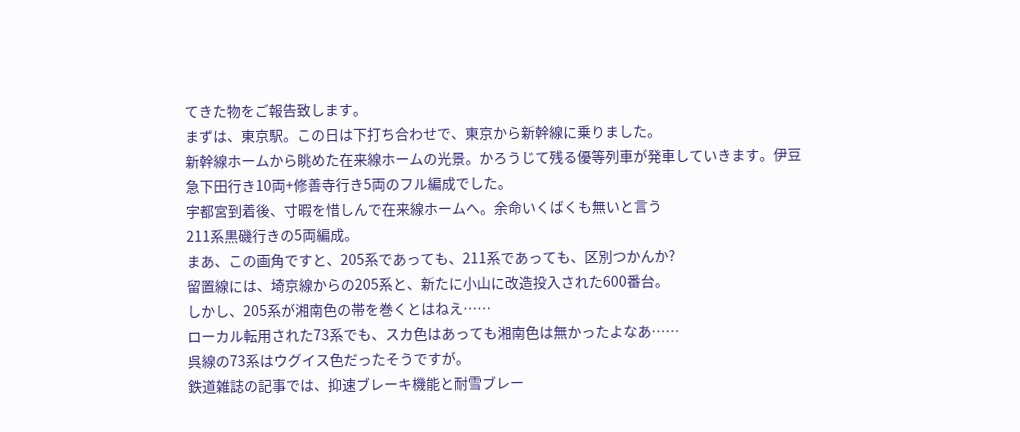てきた物をご報告致します。
まずは、東京駅。この日は下打ち合わせで、東京から新幹線に乗りました。
新幹線ホームから眺めた在来線ホームの光景。かろうじて残る優等列車が発車していきます。伊豆急下田行き10両+修善寺行き5両のフル編成でした。
宇都宮到着後、寸暇を惜しんで在来線ホームへ。余命いくばくも無いと言う
211系黒磯行きの5両編成。
まあ、この画角ですと、205系であっても、211系であっても、区別つかんか?
留置線には、埼京線からの205系と、新たに小山に改造投入された600番台。
しかし、205系が湘南色の帯を巻くとはねえ……
ローカル転用された73系でも、スカ色はあっても湘南色は無かったよなあ……
呉線の73系はウグイス色だったそうですが。
鉄道雑誌の記事では、抑速ブレーキ機能と耐雪ブレー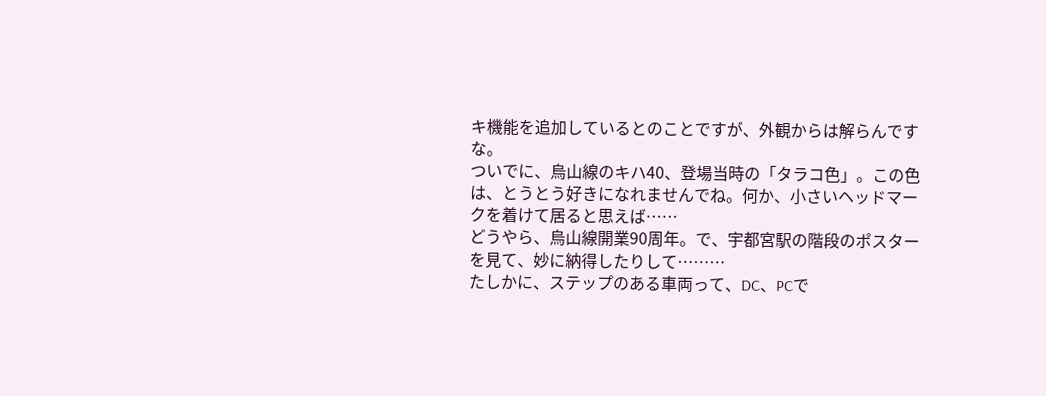キ機能を追加しているとのことですが、外観からは解らんですな。
ついでに、烏山線のキハ40、登場当時の「タラコ色」。この色は、とうとう好きになれませんでね。何か、小さいヘッドマークを着けて居ると思えば……
どうやら、烏山線開業90周年。で、宇都宮駅の階段のポスターを見て、妙に納得したりして………
たしかに、ステップのある車両って、DC、PCで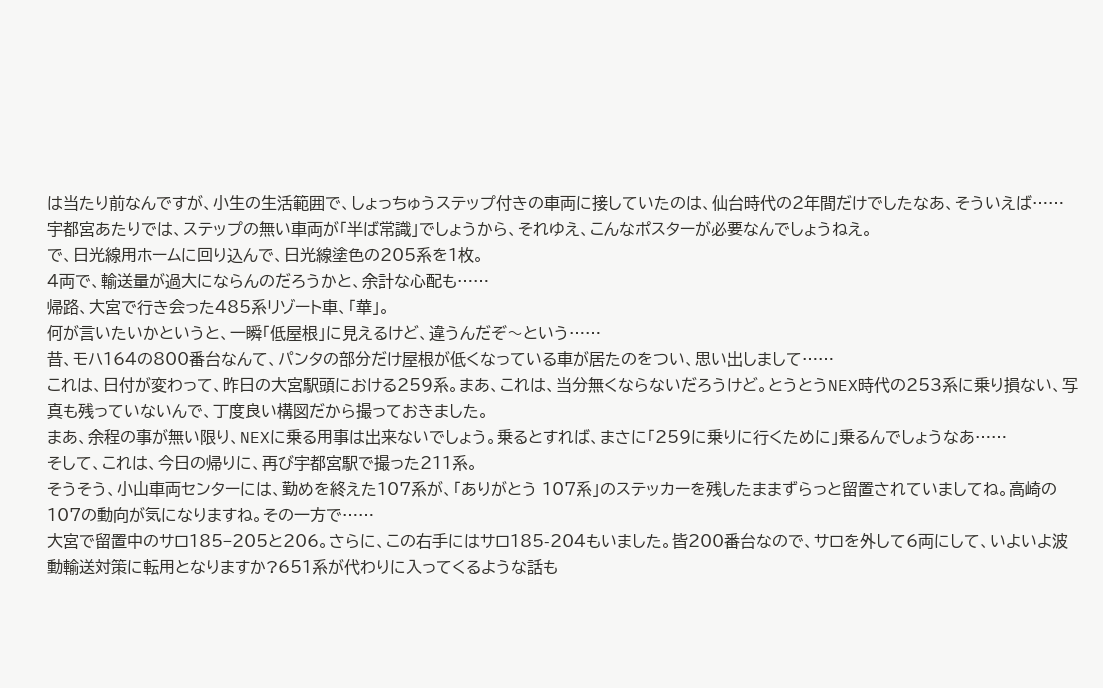は当たり前なんですが、小生の生活範囲で、しょっちゅうステップ付きの車両に接していたのは、仙台時代の2年間だけでしたなあ、そういえば……
宇都宮あたりでは、ステップの無い車両が「半ば常識」でしょうから、それゆえ、こんなポスターが必要なんでしょうねえ。
で、日光線用ホームに回り込んで、日光線塗色の205系を1枚。
4両で、輸送量が過大にならんのだろうかと、余計な心配も……
帰路、大宮で行き会った485系リゾート車、「華」。
何が言いたいかというと、一瞬「低屋根」に見えるけど、違うんだぞ〜という……
昔、モハ164の800番台なんて、パンタの部分だけ屋根が低くなっている車が居たのをつい、思い出しまして……
これは、日付が変わって、昨日の大宮駅頭における259系。まあ、これは、当分無くならないだろうけど。とうとうNEX時代の253系に乗り損ない、写真も残っていないんで、丁度良い構図だから撮っておきました。
まあ、余程の事が無い限り、NEXに乗る用事は出来ないでしょう。乗るとすれば、まさに「259に乗りに行くために」乗るんでしょうなあ……
そして、これは、今日の帰りに、再び宇都宮駅で撮った211系。
そうそう、小山車両センターには、勤めを終えた107系が、「ありがとう 107系」のステッカーを残したままずらっと留置されていましてね。高崎の107の動向が気になりますね。その一方で……
大宮で留置中のサロ185−205と206。さらに、この右手にはサロ185-204もいました。皆200番台なので、サロを外して6両にして、いよいよ波動輸送対策に転用となりますか?651系が代わりに入ってくるような話も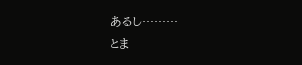あるし………
とま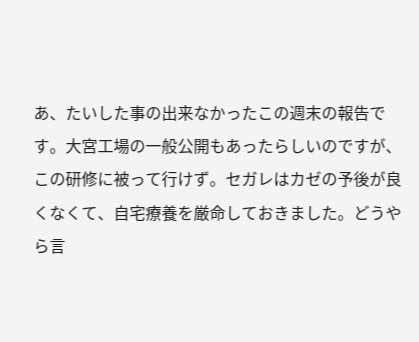あ、たいした事の出来なかったこの週末の報告です。大宮工場の一般公開もあったらしいのですが、この研修に被って行けず。セガレはカゼの予後が良くなくて、自宅療養を厳命しておきました。どうやら言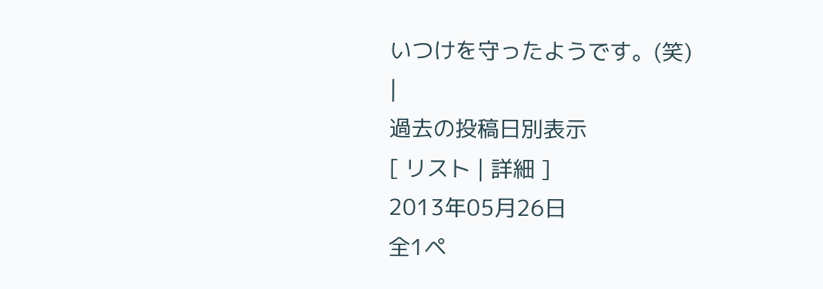いつけを守ったようです。(笑)
|
過去の投稿日別表示
[ リスト | 詳細 ]
2013年05月26日
全1ペ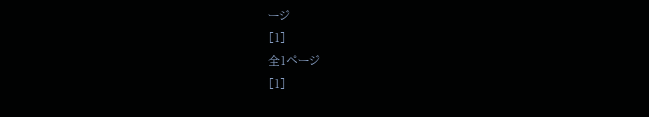ージ
[1]
全1ページ
[1]